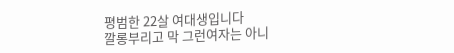평범한 22살 여대생입니다
깔롱부리고 막 그런여자는 아니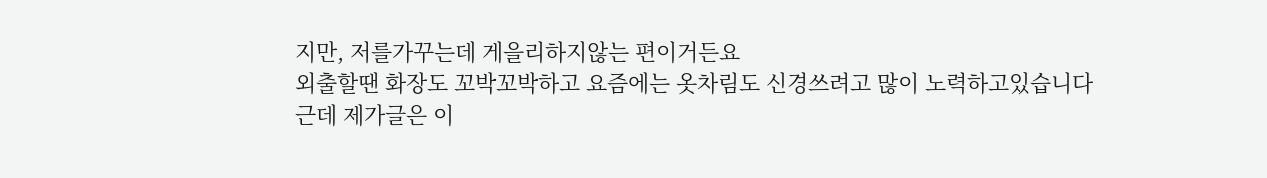지만, 저를가꾸는데 게을리하지않는 편이거든요
외출할땐 화장도 꼬박꼬박하고 요즘에는 옷차림도 신경쓰려고 많이 노력하고있습니다
근데 제가글은 이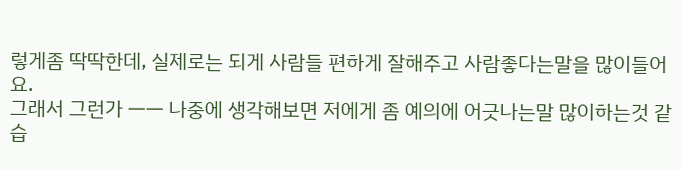렇게좀 딱딱한데, 실제로는 되게 사람들 편하게 잘해주고 사람좋다는말을 많이들어요.
그래서 그런가 ㅡㅡ 나중에 생각해보면 저에게 좀 예의에 어긋나는말 많이하는것 같습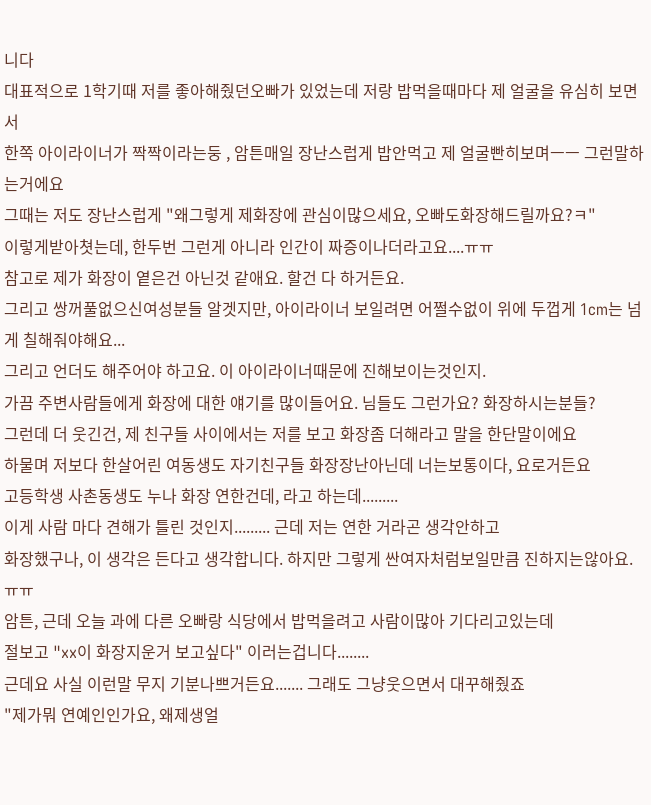니다
대표적으로 1학기때 저를 좋아해줬던오빠가 있었는데 저랑 밥먹을때마다 제 얼굴을 유심히 보면서
한쪽 아이라이너가 짝짝이라는둥 , 암튼매일 장난스럽게 밥안먹고 제 얼굴빤히보며ㅡㅡ 그런말하는거에요
그때는 저도 장난스럽게 "왜그렇게 제화장에 관심이많으세요, 오빠도화장해드릴까요?ㅋ"
이렇게받아쳣는데, 한두번 그런게 아니라 인간이 짜증이나더라고요....ㅠㅠ
참고로 제가 화장이 옅은건 아닌것 같애요. 할건 다 하거든요.
그리고 쌍꺼풀없으신여성분들 알겟지만, 아이라이너 보일려면 어쩔수없이 위에 두껍게 1cm는 넘게 칠해줘야해요...
그리고 언더도 해주어야 하고요. 이 아이라이너때문에 진해보이는것인지.
가끔 주변사람들에게 화장에 대한 얘기를 많이들어요. 님들도 그런가요? 화장하시는분들?
그런데 더 웃긴건, 제 친구들 사이에서는 저를 보고 화장좀 더해라고 말을 한단말이에요
하물며 저보다 한살어린 여동생도 자기친구들 화장장난아닌데 너는보통이다, 요로거든요
고등학생 사촌동생도 누나 화장 연한건데, 라고 하는데.........
이게 사람 마다 견해가 틀린 것인지......... 근데 저는 연한 거라곤 생각안하고
화장했구나, 이 생각은 든다고 생각합니다. 하지만 그렇게 싼여자처럼보일만큼 진하지는않아요.ㅠㅠ
암튼, 근데 오늘 과에 다른 오빠랑 식당에서 밥먹을려고 사람이많아 기다리고있는데
절보고 "xx이 화장지운거 보고싶다" 이러는겁니다........
근데요 사실 이런말 무지 기분나쁘거든요....... 그래도 그냥웃으면서 대꾸해줬죠
"제가뭐 연예인인가요, 왜제생얼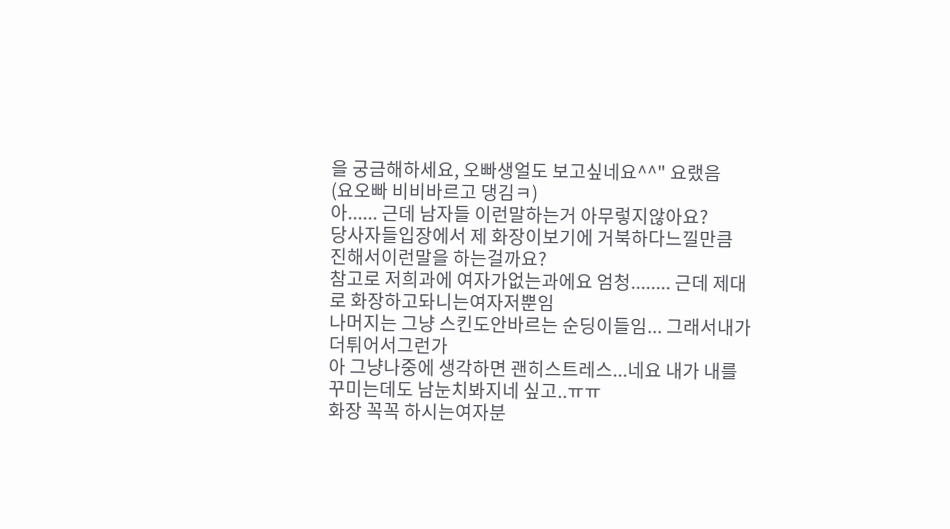을 궁금해하세요, 오빠생얼도 보고싶네요^^" 요랬음
(요오빠 비비바르고 댕김ㅋ)
아...... 근데 남자들 이런말하는거 아무렇지않아요?
당사자들입장에서 제 화장이보기에 거북하다느낄만큼 진해서이런말을 하는걸까요?
참고로 저희과에 여자가없는과에요 엄청........ 근데 제대로 화장하고돠니는여자저뿐임
나머지는 그냥 스킨도안바르는 순딩이들임... 그래서내가 더튀어서그런가
아 그냥나중에 생각하면 괜히스트레스...네요 내가 내를꾸미는데도 남눈치봐지네 싶고..ㅠㅠ
화장 꼭꼭 하시는여자분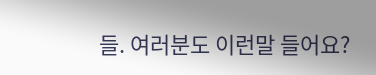들. 여러분도 이런말 들어요?